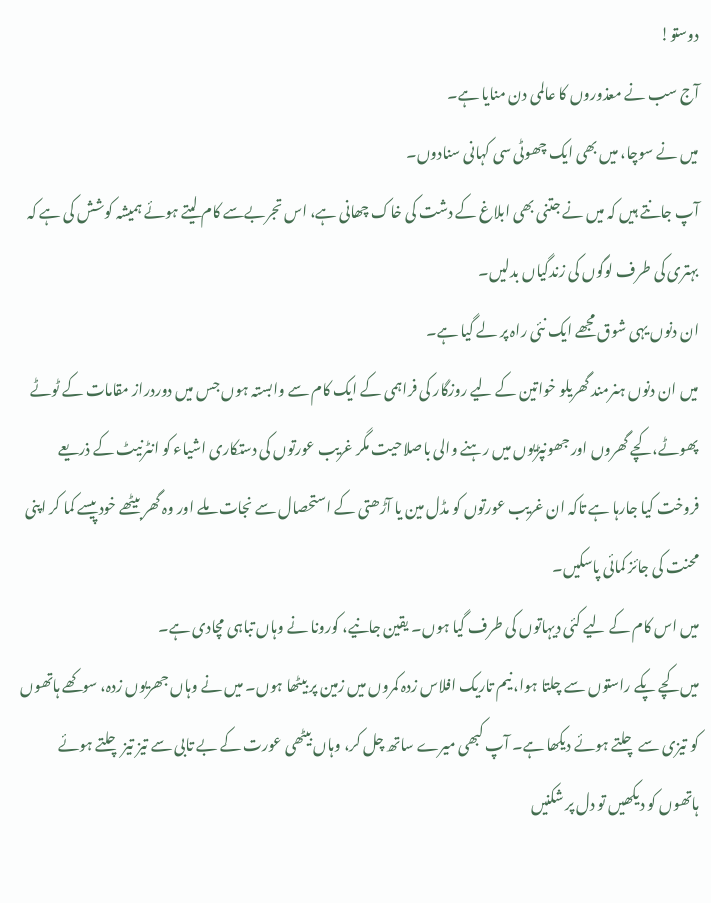دوستو!
آج سب نے معذوروں کا عالمی دن منایا ہے۔
میں نے سوچا، میں بھی ایک چھوٹی سی کہانی سنادوں۔
آپ جانتے ہیں کہ میں نے جتنی بھی ابلاغ کے دشت کی خاک چھانی ہے، اس تجربےسے کام لیتے ہوئے ہمیشہ کوشش کی ہے کہ بہتری کی طرف لوگوں کی زندگیاں بدلیں۔
ان دنوں یہی شوق مجھے ایک نئی راہ پر لے گیا ہے۔
میں ان دنوں ہنرمند گھریلو خواتین کے لیے روزگار کی فراہمی کے ایک کام سے وابستہ ہوں جس میں دوردراز مقامات کے ٹوٹے پھوٹے، کچے گھروں اور جھونپڑیوں میں رہنے والی باصلاحیت مگر غریب عورتوں کی دستکاری اشیاء کو انٹرنیٹ کے ذریعے فروخت کیا جارہا ہے تاکہ ان غریب عورتوں کو مڈل مین یا آڑھتی کے استحصال سے نجات ملے اور وہ گھر بیٹھے خود پیسے کما کر اپنی محنت کی جائز کمائی پاسکیں۔
میں اس کام کے لیے کئی دیہاتوں کی طرف گیا ہوں۔ یقین جانیے، کورونا نے وہاں تباہی مچادی ہے۔
میں کچے پکے راستوں سے چلتا ہوا، نیم تاریک افلاس زدہ کمروں میں زمین پر بیٹھا ہوں۔ میں نے وہاں جھریوں زدہ، سوکھے ہاتھوں کو تیزی سے چلتے ہوئے دیکھا ہے۔ آپ کبھی میرے ساتھ چل کر، وہاں بیٹھی عورت کے بے تابی سے تیز تیز چلتے ہوئے ہاتھوں کو دیکھیں تو دل پر شکنیں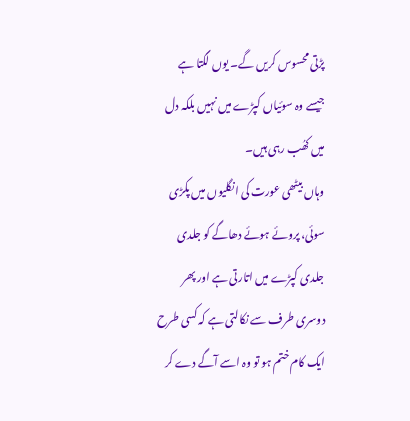پڑتی محسوس کریں گے۔ یوں لگتا ہے جیسے وہ سوئیاں کپڑے میں نہیں بلکہ دل میں کھُب رہی ہیں۔
وہاں بیٹھی عورت کی انگلیوں میں پکڑی سوئی، پروئے ہوئے دھاگے کو جلدی جلدی کپڑے میں اتارتی ہے اور پھر دوسری طرف سے نکالتی ہے کہ کسی طرح ایک کام ختم ہو تو وہ اسے آگے دے کر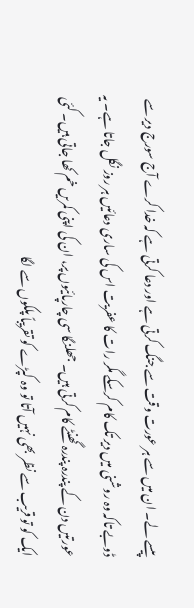پیسے لے۔ ان میں سے ہر عورت وقت سے جنگ کرتی ہے اور دعا کرتی ہے کہ خدا کرے آج سورج دیر سے ڈوبے تاکہ وہ روشنی میں دیر تک کام کرسکے مگر رات کا عفریت اس کی ساری دعائیں ہر روز نگل جاتا ہے۔ یہ عورتیں دن کے پندرہ پندرہ گھنٹے کام کرتی ہیں۔ جھلنگا سی چارپائیوں پر، ان کی اپنی کمریں خم کھا جاتی ہیں۔ کئی ایک کو تو قریب سے نظر بھی نہیں آتا تو وہ کپڑے کو تقریباً پلکوں سے لگا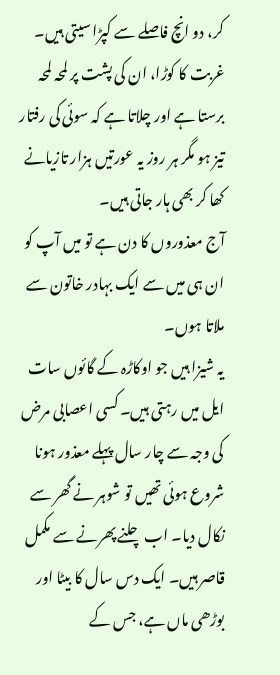کر، دو انچ فاصلے سے کپڑا سیتی ہیں۔ غربت کا کوڑا، ان کی پشت پر لمحہ لمحہ برستا ہے اور چلاتا ہے کہ سوئی کی رفتار تیز ہو مگر ہر روز یہ عورتیں ہزار تازیانے کھا کر بھی ہار جاتی ہیں۔
آج معذوروں کا دن ہے تو میں آپ کو ان ہی میں سے ایک بہادر خاتون سے ملاتا ہوں۔
یہ شیزا ہیں جو اوکاڑہ کے گائوں سات ایل میں رہتی ہیں۔ کسی اعصابی مرض کی وجہ سے چار سال پہلے معذور ہونا شروع ہوئی تھیں تو شوہر نے گھر سے نکال دیا۔ اب چلنے پھرنے سے مکمل قاصر ہیں۔ ایک دس سال کا بیٹا اور بوڑھی ماں ہے، جس کے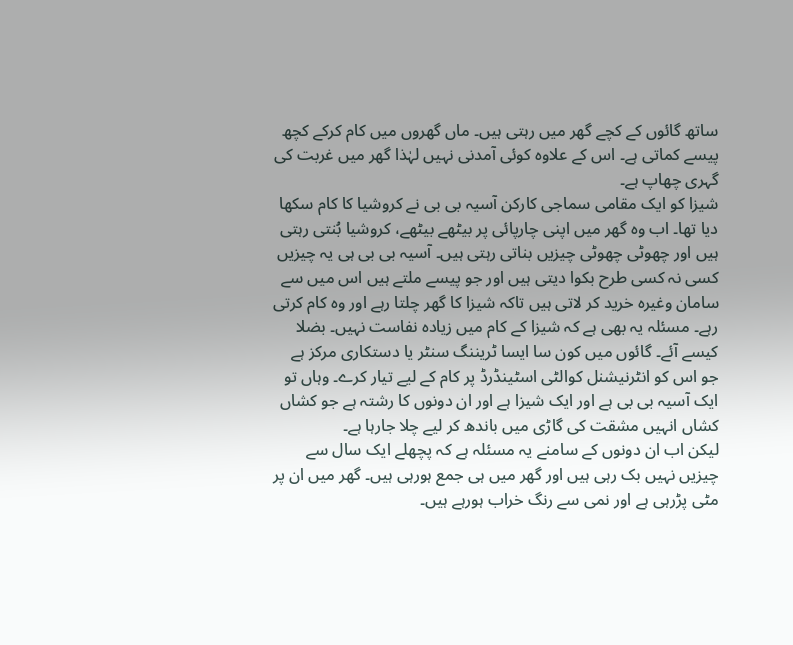ساتھ گائوں کے کچے گھر میں رہتی ہیں۔ ماں گھروں میں کام کرکے کچھ پیسے کماتی ہے۔ اس کے علاوہ کوئی آمدنی نہیں لہٰذا گھر میں غربت کی گہری چھاپ ہے۔
شیزا کو ایک مقامی سماجی کارکن آسیہ بی بی نے کروشیا کا کام سکھا دیا تھا۔ اب وہ گھر میں اپنی چارپائی پر بیٹھے بیٹھے، کروشیا بُنتی رہتی ہیں اور چھوٹی چھوٹی چیزیں بناتی رہتی ہیں۔ آسیہ بی بی ہی یہ چیزیں کسی نہ کسی طرح بکوا دیتی ہیں اور جو پیسے ملتے ہیں اس میں سے سامان وغیرہ خرید کر لاتی ہیں تاکہ شیزا کا گھر چلتا رہے اور وہ کام کرتی رہے۔ مسئلہ یہ بھی ہے کہ شیزا کے کام میں زیادہ نفاست نہیں۔ بضلا کیسے آئے۔ گائوں میں کون سا ایسا ٹریننگ سنٹر یا دستکاری مرکز ہے جو اس کو انٹرنیشنل کوالٹی اسٹینڈرڈ پر کام کے لیے تیار کرے۔ وہاں تو ایک آسیہ بی بی ہے اور ایک شیزا ہے اور ان دونوں کا رشتہ ہے جو کشاں کشاں انہیں مشقت کی گاڑی میں باندھ کر لیے چلا جارہا ہے۔
لیکن اب ان دونوں کے سامنے یہ مسئلہ ہے کہ پچھلے ایک سال سے چیزیں نہیں بک رہی ہیں اور گھر میں ہی جمع ہورہی ہیں۔ گھر میں ان پر مٹی پڑرہی ہے اور نمی سے رنگ خراب ہورہے ہیں۔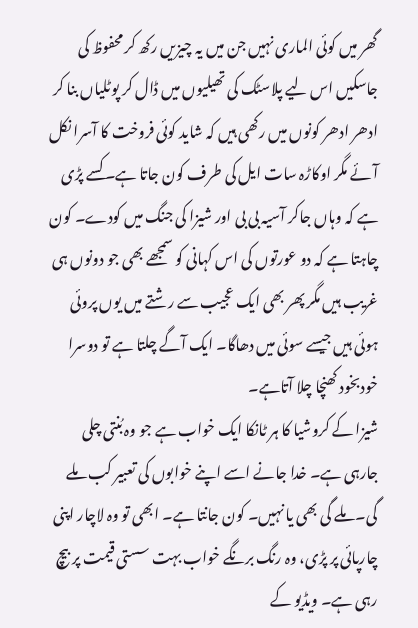گھر میں کوئی الماری نہیں جن میں یہ چیزیں رکھ کر محفوظ کی جاسکیں اس لیے پلاسٹک کی تھیلیوں میں ڈال کر پوٹلیاں بنا کر ادھر ادھر کونوں میں رکھی ہیں کہ شاید کوئی فروخت کا آسرا نکل آئے مگر اوکاڑہ سات ایل کی طرف کون جاتا ہے۔ کسے پڑی ہے کہ وہاں جاکر آسیہ بی بی اور شیزا کی جنگ میں کودے۔ کون چاہتا ہے کہ دو عورتوں کی اس کہانی کو سمجھے بھی جو دونوں ہی غریب ہیں مگر پھر بھی ایک عجیب سے رشتے میں یوں پروئی ہوئی ہیں جیسے سوئی میں دھاگا۔ ایک آگے چلتا ہے تو دوسرا خودبخود کھنچا چلا آتاہے۔
شیزا کے کروشیا کا ہر ٹانکا ایک خواب ہے جو وہ بُنتی چلی جارہی ہے۔ خدا جانے اسے اپنے خوابوں کی تعبیر کب ملے گی۔ ملے گی بھی یا نہیں۔ کون جانتا ہے۔ ابھی تو وہ لاچار اپنی چارپائی پر پڑی، وہ رنگ برنگے خواب بہت سستی قیمت پر بیچ رہی ہے۔ ویڈیو کے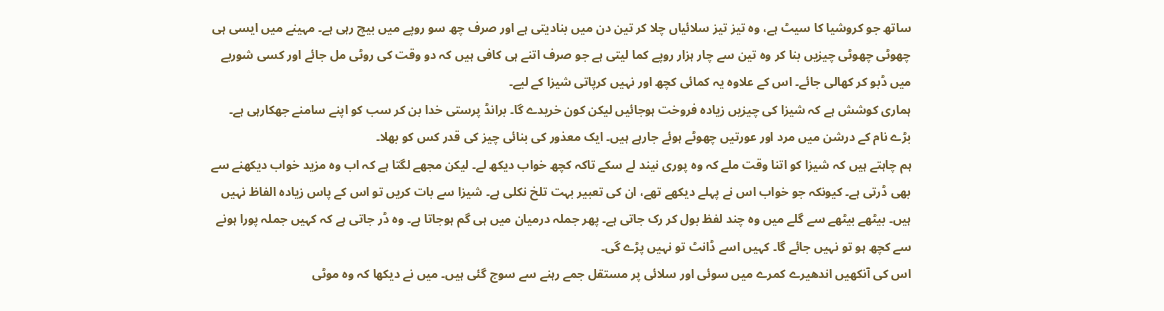ساتھ جو کروشیا کا سیٹ ہے، وہ تیز تیز سلائیاں چلا کر تین دن میں بنادیتی ہے اور صرف چھ سو روپے میں بیچ رہی ہے۔ مہینے میں ایسی ہی چھوٹی چھوٹی چیزیں بنا کر وہ تین سے چار ہزار روپے کما لیتی ہے جو صرف اتنے ہی کافی ہیں کہ دو وقت کی روٹی مل جائے اور کسی شوربے میں ڈبو کر کھالی جائے۔ اس کے علاوہ یہ کمائی کچھ اور نہیں کرپاتی شیزا کے لیے۔
ہماری کوشش ہے کہ شیزا کی چیزیں زیادہ فروخت ہوجائیں لیکن کون خریدے گا۔ برانڈ پرستی خدا بن کر سب کو اپنے سامنے جھکارہی ہے۔ بڑے نام کے درشن میں مرد اور عورتیں چھوٹے ہوئے جارہے ہیں۔ ایک معذور کی بنائی چیز کی قدر کس کو بھلا۔
ہم چاہتے ہیں کہ شیزا کو اتنا وقت ملے کہ وہ پوری نیند لے سکے تاکہ کچھ خواب دیکھ لے۔ لیکن مجھے لگتا ہے کہ اب وہ مزید خواب دیکھنے سے بھی ڈرتی ہے۔ کیونکہ جو خواب اس نے پہلے دیکھے تھے، ان کی تعبیر بہت تلخ نکلی ہے۔ شیزا سے بات کریں تو اس کے پاس زیادہ الفاظ نہیں ہیں۔ بیٹھے بیٹھے سے گلے میں وہ چند لفظ بول کر رک جاتی ہے۔ پھر جملہ درمیان میں ہی گم ہوجاتا ہے۔ وہ ڈر جاتی ہے کہ کہیں جملہ پورا ہونے سے کچھ ہو تو نہیں جائے گا۔ کہیں اسے ڈانٹ تو نہیں پڑے گی۔
اس کی آنکھیں اندھیرے کمرے میں سوئی اور سلائی پر مستقل جمے رہنے سے سوج گئی ہیں۔ میں نے دیکھا کہ وہ موٹی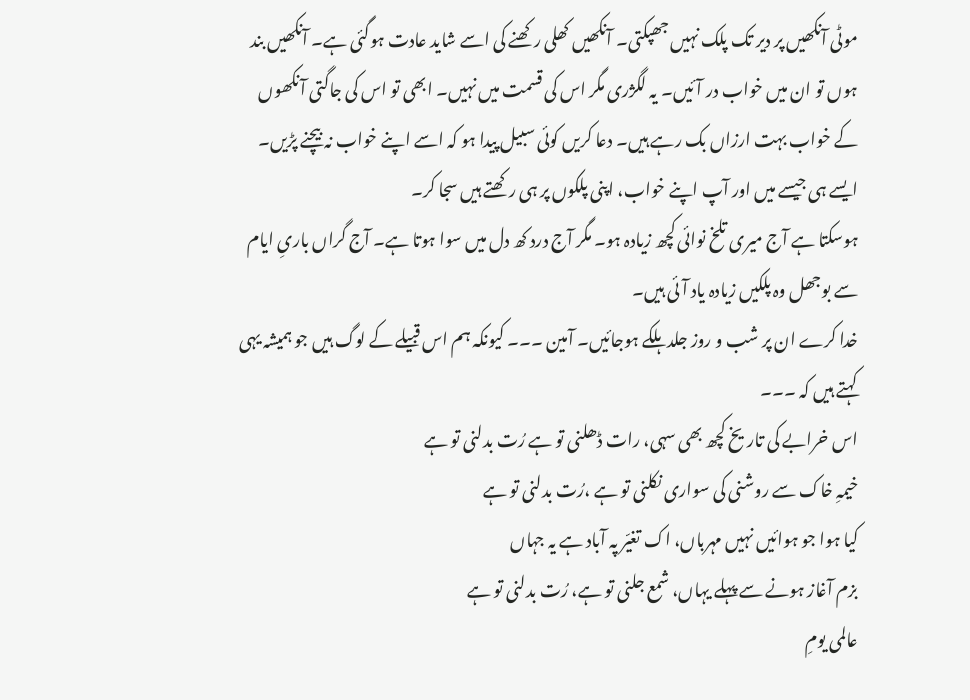موٹی آنکھیں پر دیر تک پلک نہیں جھپکتی۔ آنکھیں کھلی رکھنے کی اسے شاید عادت ہوگئی ہے۔ آنکھیں بند ہوں تو ان میں خواب در آئیں۔ یہ لگژری مگر اس کی قسمت میں نہیں۔ ابھی تو اس کی جاگتی آنکھوں کے خواب بہت ارزاں بک رہے ہیں۔ دعا کریں کوئی سبیل پیدا ہو کہ اسے اپنے خواب نہ بیچنے پڑیں۔ ایسے ہی جیسے میں اور آپ اپنے خواب، اپنی پلکوں پر ہی رکھتے ہیں سجا کر۔
ہوسکتا ہے آج میری تلخ نوائی کچھ زیادہ ہو۔ مگر آج درد کھ دل میں سوا ہوتا ہے۔ آج گراں باریِ ایام سے بوجھل وہ پلکیں زیادہ یاد آئی ہیں۔
خدا کرے ان پر شب و روز جلد ہلکے ہوجائیں۔ آمین ۔۔۔ کیونکہ ہم اس قبیلے کے لوگ ہیں جو ہمیشہ یہی کہتے ہیں کہ ۔۔۔
اس خرابے کی تاریخ کچھ بھی سہی، رات ڈھلنی تو ہے رُت بدلنی تو ہے
خیمہِ خاک سے روشنی کی سواری نکلنی تو ہے ،رُت بدلنی تو ہے
کیا ہوا جو ہوائیں نہیں مہرباں، اک تغیّر پہ آباد ہے یہ جہاں
بزم آغاز ہونے سے پہلے یہاں، شمع جلنی تو ہے، رُت بدلنی تو ہے
عالمی یومِ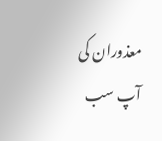معذوران کی آپ سب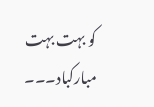کو بہت بہت مبارکباد۔۔۔